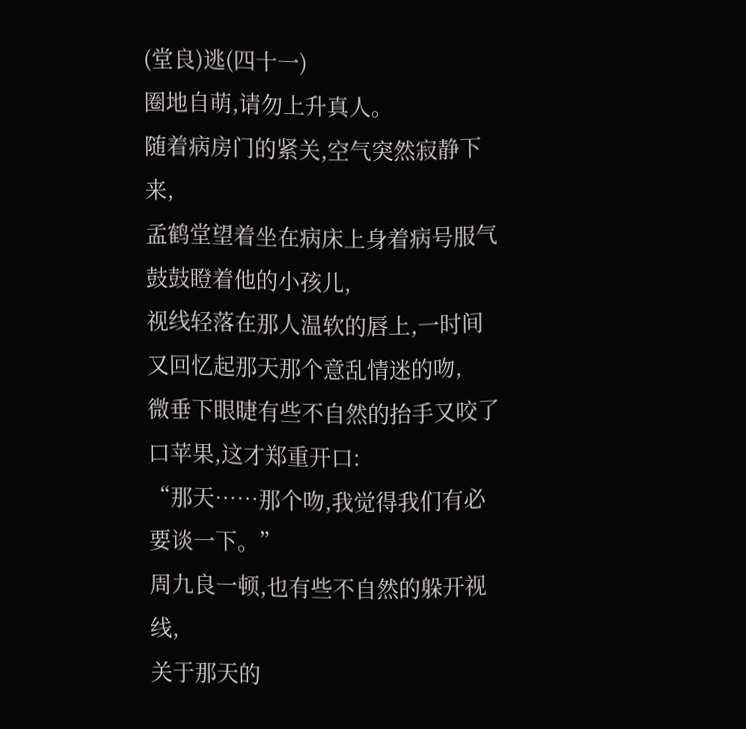(堂良)逃(四十一)
圈地自萌,请勿上升真人。
随着病房门的紧关,空气突然寂静下来,
孟鹤堂望着坐在病床上身着病号服气鼓鼓瞪着他的小孩儿,
视线轻落在那人温软的唇上,一时间又回忆起那天那个意乱情迷的吻,
微垂下眼睫有些不自然的抬手又咬了口苹果,这才郑重开口:
“那天……那个吻,我觉得我们有必要谈一下。”
周九良一顿,也有些不自然的躲开视线,
关于那天的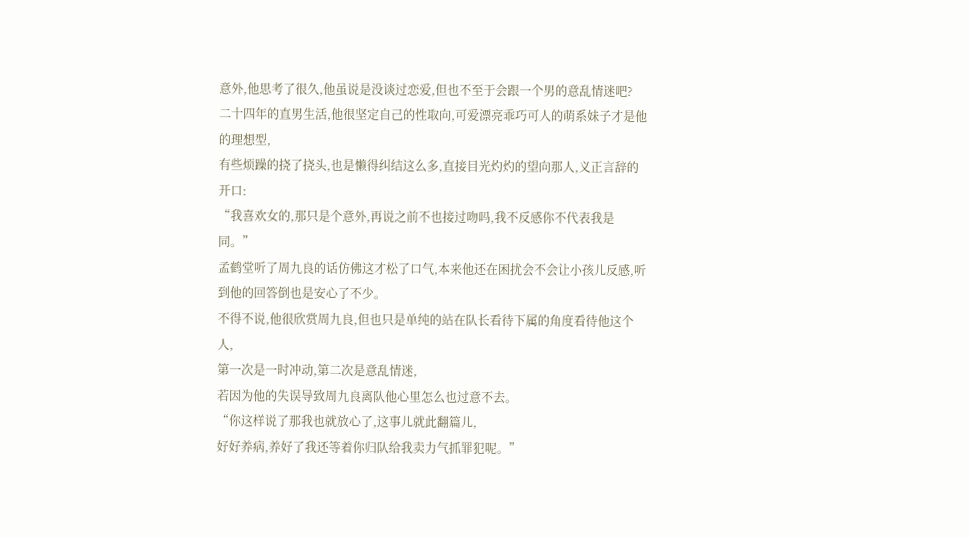意外,他思考了很久,他虽说是没谈过恋爱,但也不至于会跟一个男的意乱情迷吧?
二十四年的直男生活,他很坚定自己的性取向,可爱漂亮乖巧可人的萌系妹子才是他的理想型,
有些烦躁的挠了挠头,也是懒得纠结这么多,直接目光灼灼的望向那人,义正言辞的开口:
“我喜欢女的,那只是个意外,再说之前不也接过吻吗,我不反感你不代表我是同。”
孟鹤堂听了周九良的话仿佛这才松了口气,本来他还在困扰会不会让小孩儿反感,听到他的回答倒也是安心了不少。
不得不说,他很欣赏周九良,但也只是单纯的站在队长看待下属的角度看待他这个人,
第一次是一时冲动,第二次是意乱情迷,
若因为他的失误导致周九良离队他心里怎么也过意不去。
“你这样说了那我也就放心了,这事儿就此翻篇儿,
好好养病,养好了我还等着你归队给我卖力气抓罪犯呢。”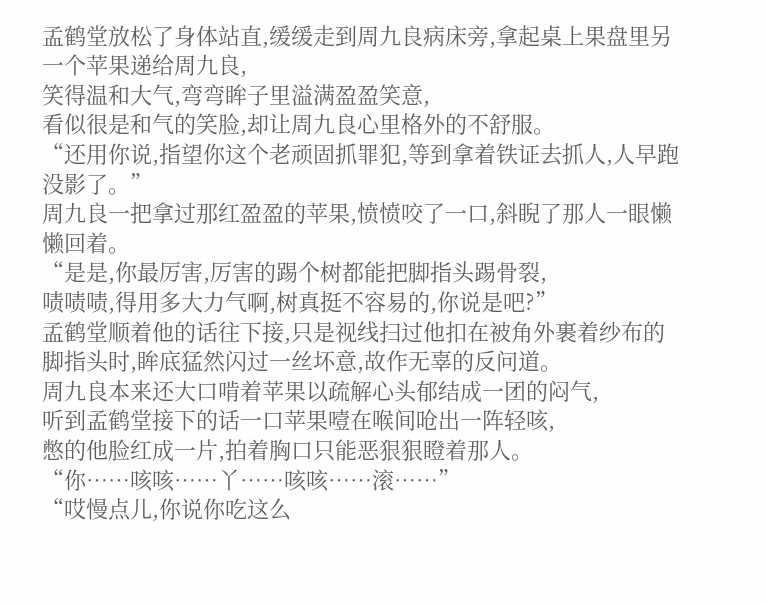孟鹤堂放松了身体站直,缓缓走到周九良病床旁,拿起桌上果盘里另一个苹果递给周九良,
笑得温和大气,弯弯眸子里溢满盈盈笑意,
看似很是和气的笑脸,却让周九良心里格外的不舒服。
“还用你说,指望你这个老顽固抓罪犯,等到拿着铁证去抓人,人早跑没影了。”
周九良一把拿过那红盈盈的苹果,愤愤咬了一口,斜睨了那人一眼懒懒回着。
“是是,你最厉害,厉害的踢个树都能把脚指头踢骨裂,
啧啧啧,得用多大力气啊,树真挺不容易的,你说是吧?”
孟鹤堂顺着他的话往下接,只是视线扫过他扣在被角外裹着纱布的脚指头时,眸底猛然闪过一丝坏意,故作无辜的反问道。
周九良本来还大口啃着苹果以疏解心头郁结成一团的闷气,
听到孟鹤堂接下的话一口苹果噎在喉间呛出一阵轻咳,
憋的他脸红成一片,拍着胸口只能恶狠狠瞪着那人。
“你……咳咳……丫……咳咳……滚……”
“哎慢点儿,你说你吃这么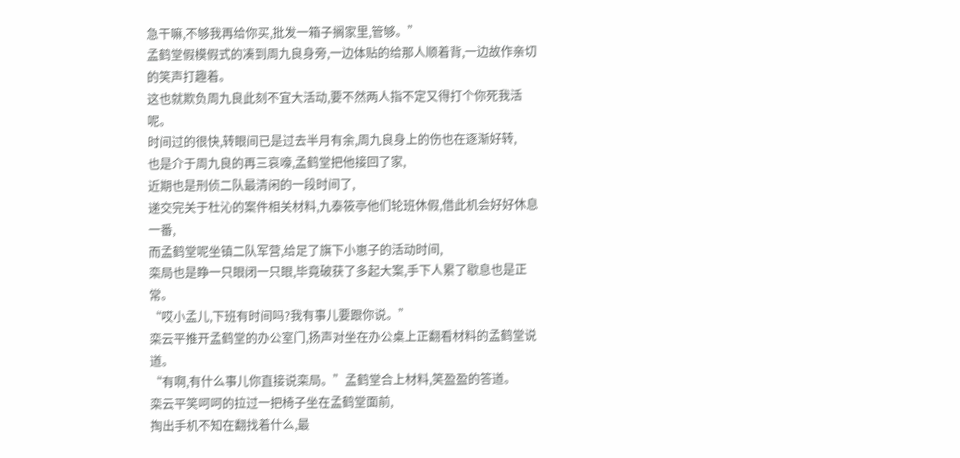急干嘛,不够我再给你买,批发一箱子搁家里,管够。”
孟鹤堂假模假式的凑到周九良身旁,一边体贴的给那人顺着背,一边故作亲切的笑声打趣着。
这也就欺负周九良此刻不宜大活动,要不然两人指不定又得打个你死我活呢。
时间过的很快,转眼间已是过去半月有余,周九良身上的伤也在逐渐好转,
也是介于周九良的再三哀嚎,孟鹤堂把他接回了家,
近期也是刑侦二队最清闲的一段时间了,
递交完关于杜沁的案件相关材料,九泰筱亭他们轮班休假,借此机会好好休息一番,
而孟鹤堂呢坐镇二队军营,给足了旗下小崽子的活动时间,
栾局也是睁一只眼闭一只眼,毕竟破获了多起大案,手下人累了歇息也是正常。
“哎小孟儿,下班有时间吗?我有事儿要跟你说。”
栾云平推开孟鹤堂的办公室门,扬声对坐在办公桌上正翻看材料的孟鹤堂说道。
“有啊,有什么事儿你直接说栾局。”孟鹤堂合上材料,笑盈盈的答道。
栾云平笑呵呵的拉过一把椅子坐在孟鹤堂面前,
掏出手机不知在翻找着什么,最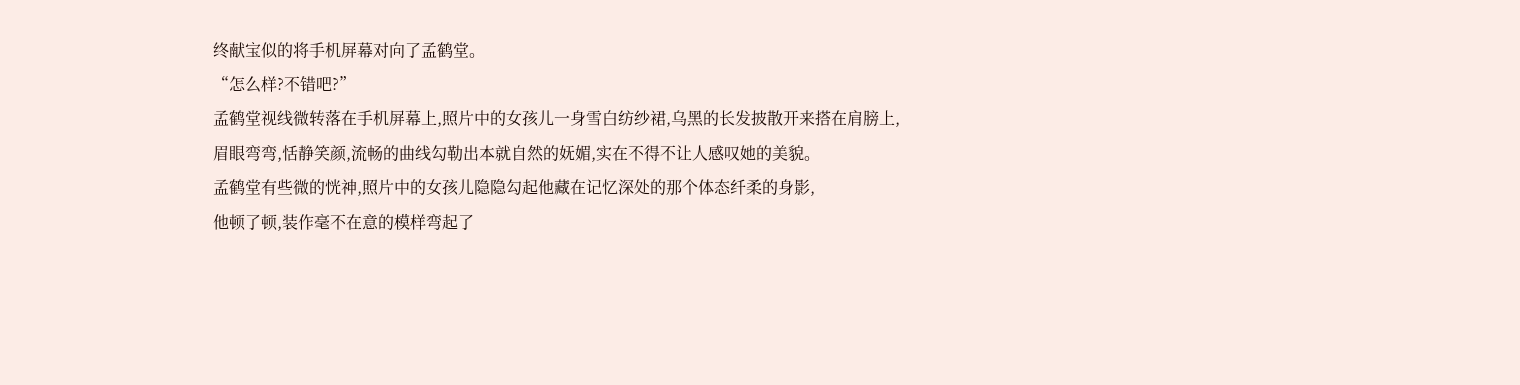终献宝似的将手机屏幕对向了孟鹤堂。
“怎么样?不错吧?”
孟鹤堂视线微转落在手机屏幕上,照片中的女孩儿一身雪白纺纱裙,乌黑的长发披散开来搭在肩膀上,
眉眼弯弯,恬静笑颜,流畅的曲线勾勒出本就自然的妩媚,实在不得不让人感叹她的美貌。
孟鹤堂有些微的恍神,照片中的女孩儿隐隐勾起他藏在记忆深处的那个体态纤柔的身影,
他顿了顿,装作毫不在意的模样弯起了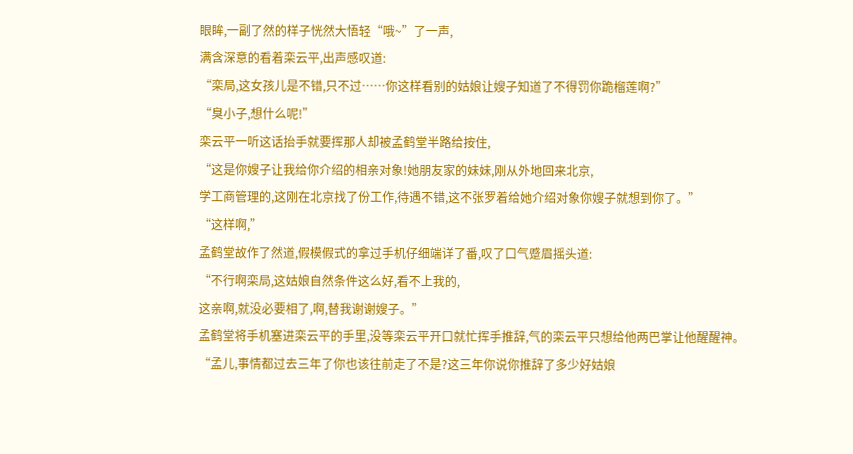眼眸,一副了然的样子恍然大悟轻“哦~”了一声,
满含深意的看着栾云平,出声感叹道:
“栾局,这女孩儿是不错,只不过……你这样看别的姑娘让嫂子知道了不得罚你跪榴莲啊?”
“臭小子,想什么呢!”
栾云平一听这话抬手就要挥那人却被孟鹤堂半路给按住,
“这是你嫂子让我给你介绍的相亲对象!她朋友家的妹妹,刚从外地回来北京,
学工商管理的,这刚在北京找了份工作,待遇不错,这不张罗着给她介绍对象你嫂子就想到你了。”
“这样啊,”
孟鹤堂故作了然道,假模假式的拿过手机仔细端详了番,叹了口气蹙眉摇头道:
“不行啊栾局,这姑娘自然条件这么好,看不上我的,
这亲啊,就没必要相了,啊,替我谢谢嫂子。”
孟鹤堂将手机塞进栾云平的手里,没等栾云平开口就忙挥手推辞,气的栾云平只想给他两巴掌让他醒醒神。
“孟儿,事情都过去三年了你也该往前走了不是?这三年你说你推辞了多少好姑娘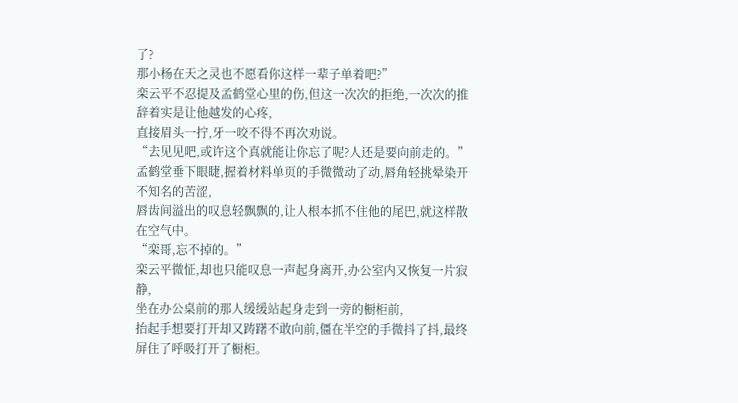了?
那小杨在天之灵也不愿看你这样一辈子单着吧?”
栾云平不忍提及孟鹤堂心里的伤,但这一次次的拒绝,一次次的推辞着实是让他越发的心疼,
直接眉头一拧,牙一咬不得不再次劝说。
“去见见吧,或许这个真就能让你忘了呢?人还是要向前走的。”
孟鹤堂垂下眼睫,握着材料单页的手微微动了动,唇角轻挑晕染开不知名的苦涩,
唇齿间溢出的叹息轻飘飘的,让人根本抓不住他的尾巴,就这样散在空气中。
“栾哥,忘不掉的。”
栾云平微怔,却也只能叹息一声起身离开,办公室内又恢复一片寂静,
坐在办公桌前的那人缓缓站起身走到一旁的橱柜前,
抬起手想要打开却又踌躇不敢向前,僵在半空的手微抖了抖,最终屏住了呼吸打开了橱柜。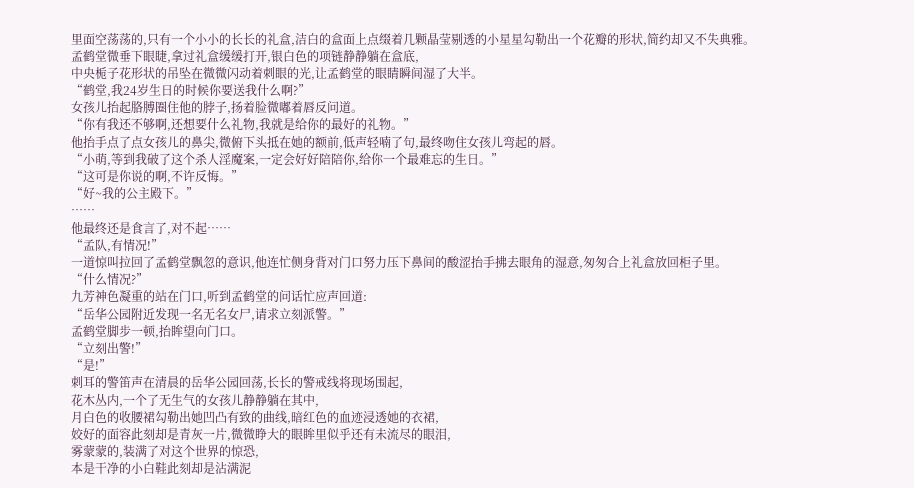里面空荡荡的,只有一个小小的长长的礼盒,洁白的盒面上点缀着几颗晶莹剔透的小星星勾勒出一个花瓣的形状,简约却又不失典雅。
孟鹤堂微垂下眼睫,拿过礼盒缓缓打开,银白色的项链静静躺在盒底,
中央栀子花形状的吊坠在微微闪动着刺眼的光,让孟鹤堂的眼睛瞬间湿了大半。
“鹤堂,我24岁生日的时候你要送我什么啊?”
女孩儿抬起胳膊圈住他的脖子,扬着脸微嘟着唇反问道。
“你有我还不够啊,还想要什么礼物,我就是给你的最好的礼物。”
他抬手点了点女孩儿的鼻尖,微俯下头抵在她的额前,低声轻喃了句,最终吻住女孩儿弯起的唇。
“小萌,等到我破了这个杀人淫魔案,一定会好好陪陪你,给你一个最难忘的生日。”
“这可是你说的啊,不许反悔。”
“好~我的公主殿下。”
……
他最终还是食言了,对不起……
“孟队,有情况!”
一道惊叫拉回了孟鹤堂飘忽的意识,他连忙侧身背对门口努力压下鼻间的酸涩抬手拂去眼角的湿意,匆匆合上礼盒放回柜子里。
“什么情况?”
九芳神色凝重的站在门口,听到孟鹤堂的问话忙应声回道:
“岳华公园附近发现一名无名女尸,请求立刻派警。”
孟鹤堂脚步一顿,抬眸望向门口。
“立刻出警!”
“是!”
刺耳的警笛声在清晨的岳华公园回荡,长长的警戒线将现场围起,
花木丛内,一个了无生气的女孩儿静静躺在其中,
月白色的收腰裙勾勒出她凹凸有致的曲线,暗红色的血迹浸透她的衣裙,
姣好的面容此刻却是青灰一片,微微睁大的眼眸里似乎还有未流尽的眼泪,
雾蒙蒙的,装满了对这个世界的惊恐,
本是干净的小白鞋此刻却是沾满泥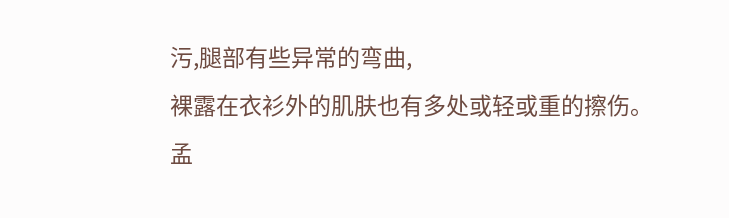污,腿部有些异常的弯曲,
裸露在衣衫外的肌肤也有多处或轻或重的擦伤。
孟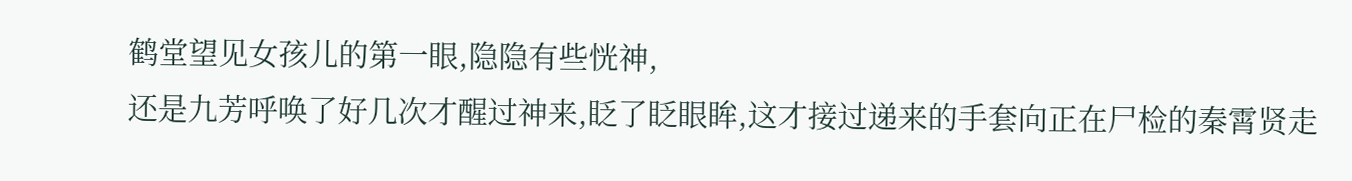鹤堂望见女孩儿的第一眼,隐隐有些恍神,
还是九芳呼唤了好几次才醒过神来,眨了眨眼眸,这才接过递来的手套向正在尸检的秦霄贤走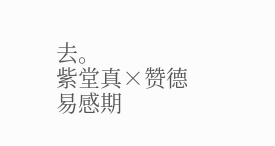去。
紫堂真×赞德易感期